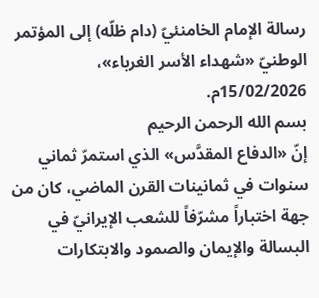رسالة الإمام الخامنئيّ (دام ظلّه) إلى المؤتمر الوطنيّ «شهداء الأسر الغرباء»، 15/02/2026م.
بسم الله الرحمن الرحيم
إنّ «الدفاع المقدَّس» الذي استمرّ ثماني سنوات في ثمانينات القرن الماضي، كان من جهة اختباراً مشرّفاً للشعب الإيرانيّ في البسالة والإيمان والصمود والابتكارات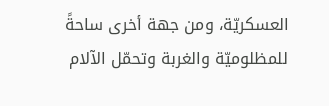العسكريّة، ومن جهة أخرى ساحةً للمظلوميّة والغربة وتحمّل الآلام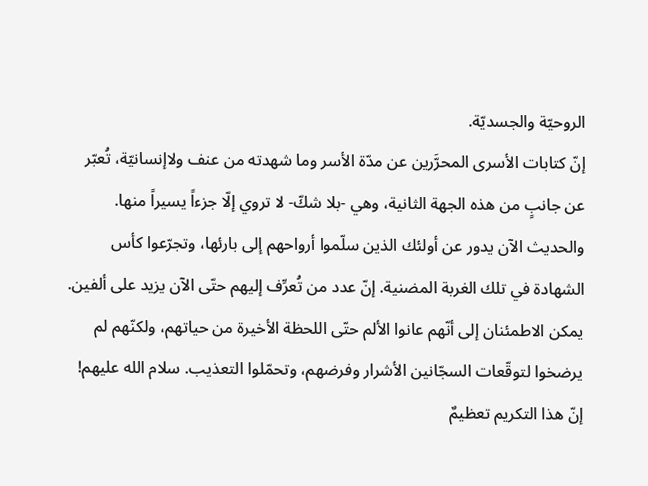الروحيّة والجسديّة.
إنّ كتابات الأسرى المحرَّرين عن مدّة الأسر وما شهدته من عنف ولاإنسانيّة، تُعبّر عن جانبٍ من هذه الجهة الثانية، وهي -بلا شكّ- لا تروي إلّا جزءاً يسيراً منها. والحديث الآن يدور عن أولئك الذين سلّموا أرواحهم إلى بارئها، وتجرّعوا كأس الشهادة في تلك الغربة المضنية. إنّ عدد من تُعرِّف إليهم حتّى الآن يزيد على ألفين. يمكن الاطمئنان إلى أنّهم عانوا الألم حتّى اللحظة الأخيرة من حياتهم، ولكنّهم لم يرضخوا لتوقّعات السجّانين الأشرار وفرضهم، وتحمّلوا التعذيب. سلام الله عليهم!
إنّ هذا التكريم تعظيمٌ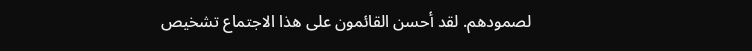لصمودهم. لقد أحسن القائمون على هذا الاجتماع تشخيص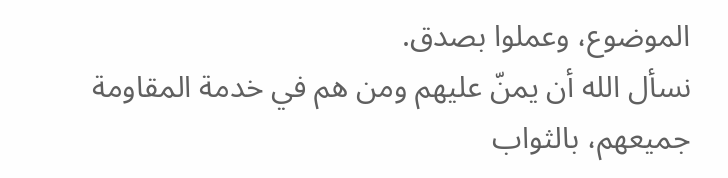الموضوع، وعملوا بصدق.
نسأل الله أن يمنّ عليهم ومن هم في خدمة المقاومة جميعهم، بالثواب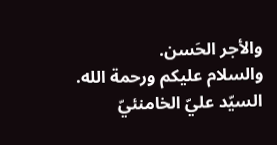والأجر الحَسن.
والسلام عليكم ورحمة الله.
السيّد عليّ الخامنئيّ